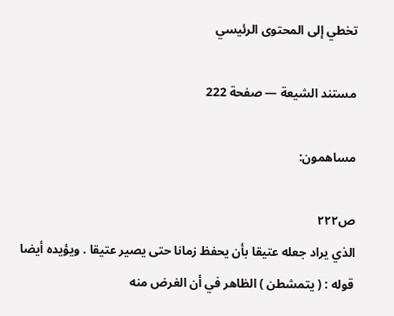تخطي إلى المحتوى الرئيسي

مستند الشيعة — صفحة 222

مساهمون:

ص٢٢٢
الذي يراد جعله عتيقا بأن يحفظ زمانا حتى يصير عتيقا . ويؤيده أيضا قوله : ( يتمشطن ) الظاهر في أن الغرض منه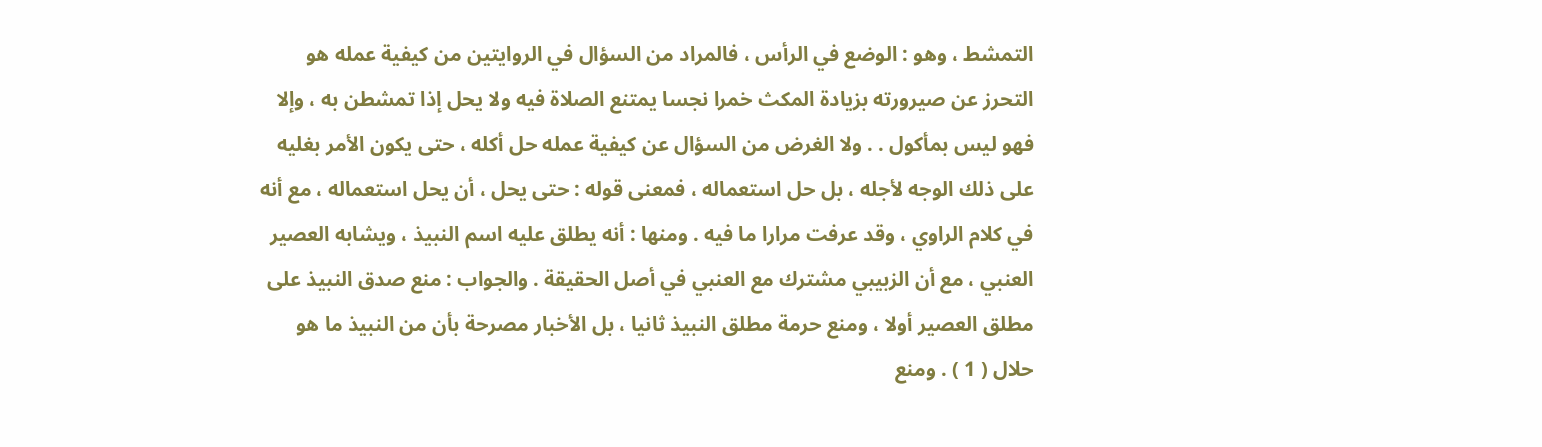التمشط ، وهو : الوضع في الرأس ، فالمراد من السؤال في الروايتين من كيفية عمله هو التحرز عن صيرورته بزيادة المكث خمرا نجسا يمتنع الصلاة فيه ولا يحل إذا تمشطن به ، وإلا فهو ليس بمأكول . . ولا الغرض من السؤال عن كيفية عمله حل أكله ، حتى يكون الأمر بغليه على ذلك الوجه لأجله ، بل حل استعماله ، فمعنى قوله : حتى يحل ، أن يحل استعماله ، مع أنه في كلام الراوي ، وقد عرفت مرارا ما فيه . ومنها : أنه يطلق عليه اسم النبيذ ، ويشابه العصير العنبي ، مع أن الزبيبي مشترك مع العنبي في أصل الحقيقة . والجواب : منع صدق النبيذ على مطلق العصير أولا ، ومنع حرمة مطلق النبيذ ثانيا ، بل الأخبار مصرحة بأن من النبيذ ما هو حلال ( 1 ) . ومنع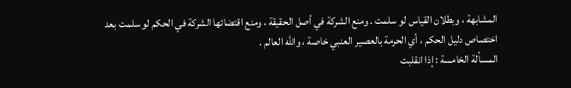المشابهة ، وبطلان القياس لو سلمت . ومنع الشركة في أصل الحقيقة ، ومنع اقتضائها الشركة في الحكم لو سلمت بعد اختصاص دليل الحكم ، أي الحرمة بالعصير العنبي خاصة ، والله العالم .
المسألة الخامسة : إذا انقلبت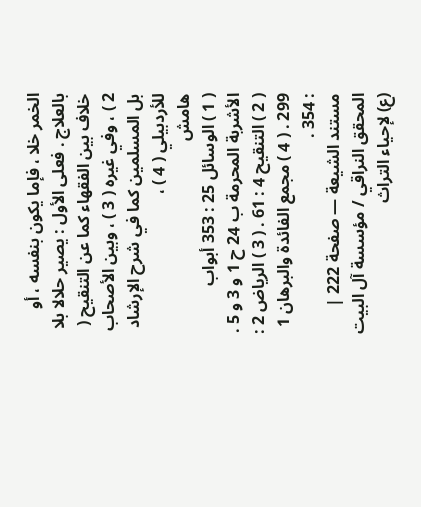الخمر خلا ، فإما يكون بنفسه ، أو بالعلاج . فعلى الأول : يصير حلالا بلا خلاف بين الفقهاء كما عن التنقيح ( 2 ) ، وفي غيره ( 3 ) ، وبين الأصحاب بل المسلمين كما في شرح الإرشاد للأردبيلي ( 4 ) ،
هامش
( 1 ) الوسائل 25 : 353 أبواب الأشربة المحرمة ب 24 ح 1 و 3 و 5 . ( 2 ) التنقيح 4 : 61 . ( 3 ) الرياض 2 : 299 . ( 4 ) مجمع الفائدة والبرهان 1 : 354 .
مستند الشيعة — صفحة 222 | المحقق النراقي / مؤسسة آل البيت (ع) لإحياء التراث